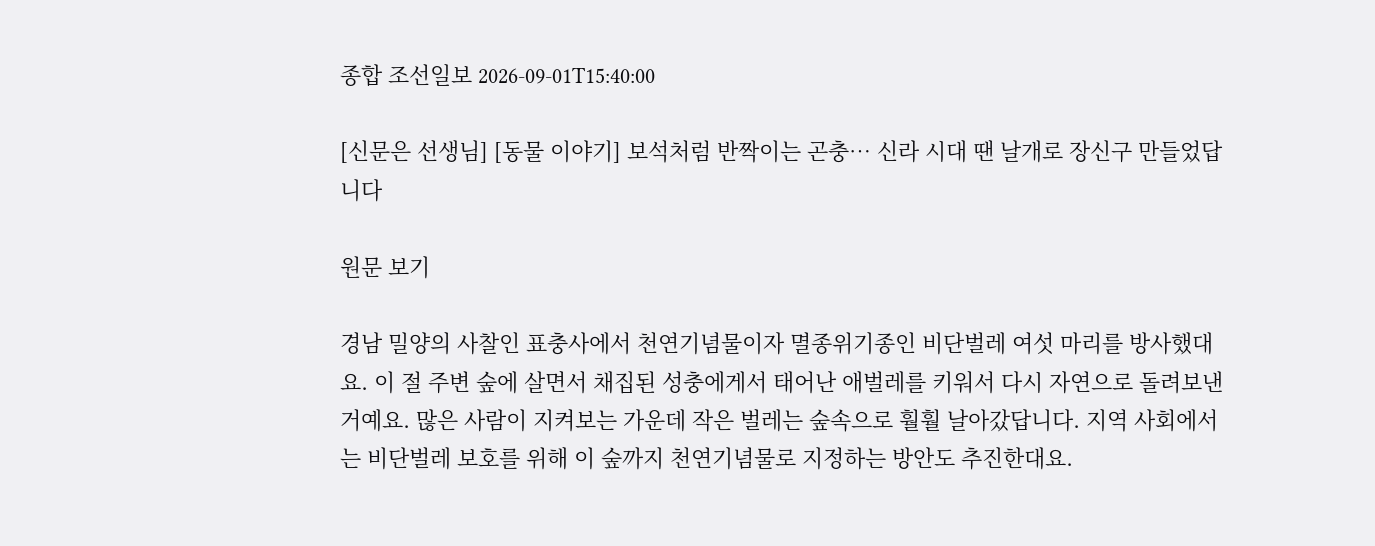종합 조선일보 2026-09-01T15:40:00

[신문은 선생님] [동물 이야기] 보석처럼 반짝이는 곤충… 신라 시대 땐 날개로 장신구 만들었답니다

원문 보기

경남 밀양의 사찰인 표충사에서 천연기념물이자 멸종위기종인 비단벌레 여섯 마리를 방사했대요. 이 절 주변 숲에 살면서 채집된 성충에게서 태어난 애벌레를 키워서 다시 자연으로 돌려보낸 거예요. 많은 사람이 지켜보는 가운데 작은 벌레는 숲속으로 훨훨 날아갔답니다. 지역 사회에서는 비단벌레 보호를 위해 이 숲까지 천연기념물로 지정하는 방안도 추진한대요.